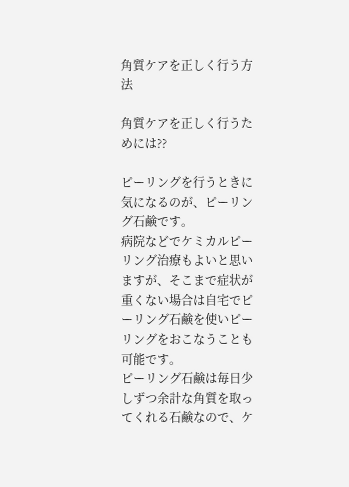角質ケアを正しく行う方法

角質ケアを正しく行うためには??

ピーリングを行うときに気になるのが、ピーリング石鹸です。
病院などでケミカルピーリング治療もよいと思いますが、そこまで症状が重くない場合は自宅でピーリング石鹸を使いピーリングをおこなうことも可能です。
ピーリング石鹸は毎日少しずつ余計な角質を取ってくれる石鹸なので、ケ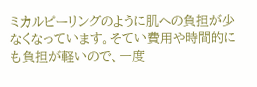ミカルピーリングのように肌への負担が少なくなっています。そてい費用や時間的にも負担が軽いので、一度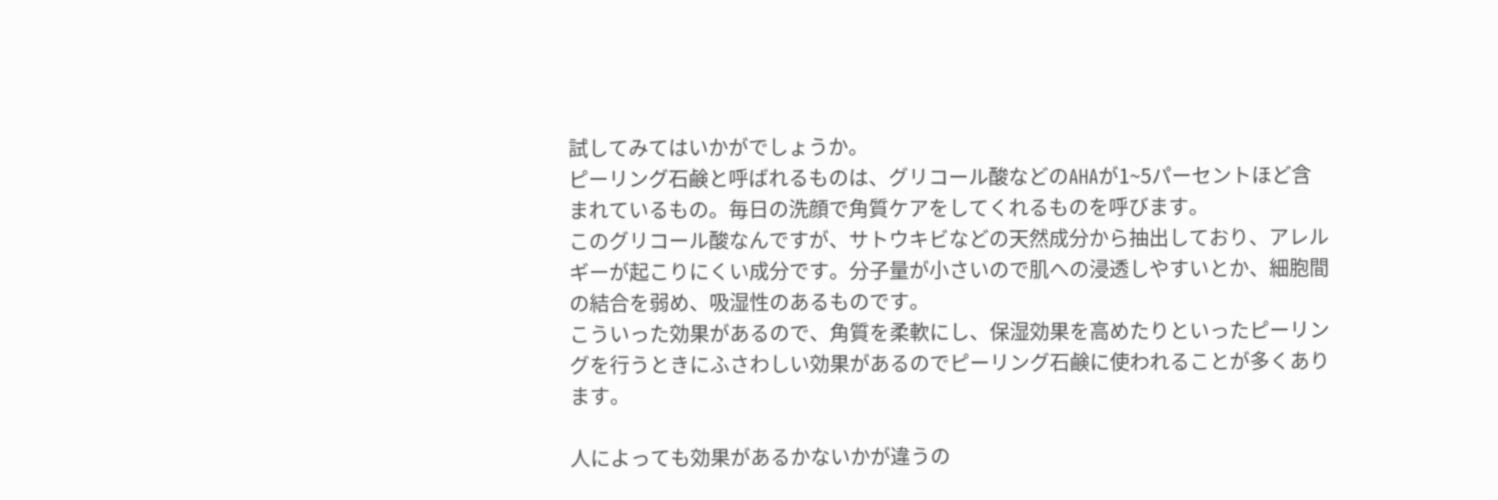試してみてはいかがでしょうか。
ピーリング石鹸と呼ばれるものは、グリコール酸などのAHAが1~5パーセントほど含まれているもの。毎日の洗顔で角質ケアをしてくれるものを呼びます。
このグリコール酸なんですが、サトウキビなどの天然成分から抽出しており、アレルギーが起こりにくい成分です。分子量が小さいので肌への浸透しやすいとか、細胞間の結合を弱め、吸湿性のあるものです。
こういった効果があるので、角質を柔軟にし、保湿効果を高めたりといったピーリングを行うときにふさわしい効果があるのでピーリング石鹸に使われることが多くあります。

人によっても効果があるかないかが違うの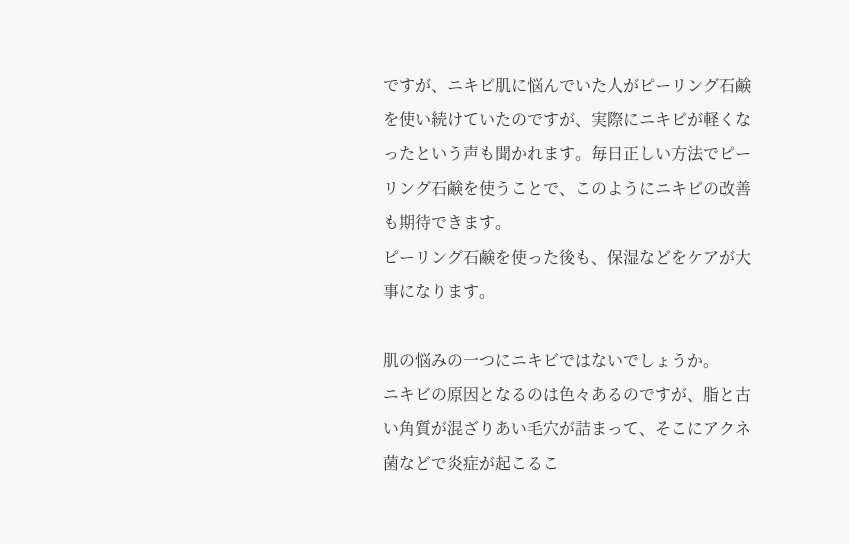ですが、ニキビ肌に悩んでいた人がピーリング石鹸を使い続けていたのですが、実際にニキビが軽くなったという声も聞かれます。毎日正しい方法でピーリング石鹸を使うことで、このようにニキビの改善も期待できます。
ピーリング石鹸を使った後も、保湿などをケアが大事になります。

肌の悩みの一つにニキビではないでしょうか。
ニキビの原因となるのは色々あるのですが、脂と古い角質が混ざりあい毛穴が詰まって、そこにアクネ菌などで炎症が起こるこ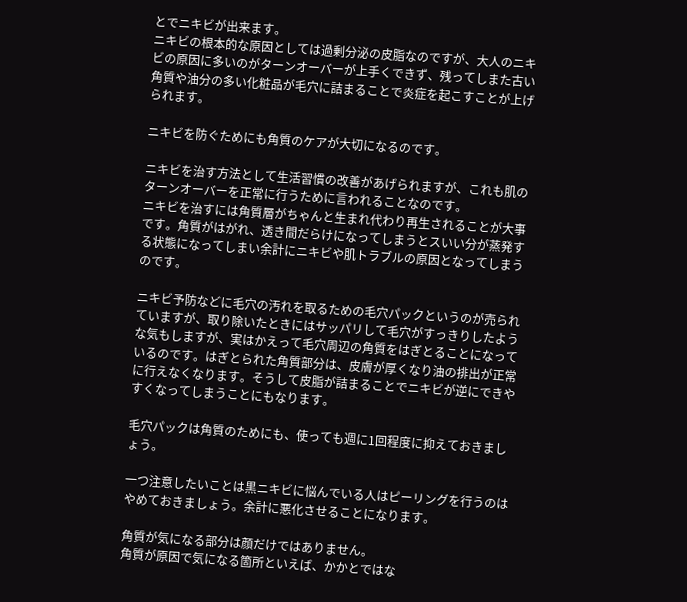とでニキビが出来ます。
ニキビの根本的な原因としては過剰分泌の皮脂なのですが、大人のニキビの原因に多いのがターンオーバーが上手くできず、残ってしまた古い角質や油分の多い化粧品が毛穴に詰まることで炎症を起こすことが上げられます。

ニキビを防ぐためにも角質のケアが大切になるのです。

ニキビを治す方法として生活習慣の改善があげられますが、これも肌のターンオーバーを正常に行うために言われることなのです。
ニキビを治すには角質層がちゃんと生まれ代わり再生されることが大事です。角質がはがれ、透き間だらけになってしまうとスいい分が蒸発する状態になってしまい余計にニキビや肌トラブルの原因となってしまうのです。

ニキビ予防などに毛穴の汚れを取るための毛穴パックというのが売られていますが、取り除いたときにはサッパリして毛穴がすっきりしたような気もしますが、実はかえって毛穴周辺の角質をはぎとることになっているのです。はぎとられた角質部分は、皮膚が厚くなり油の排出が正常に行えなくなります。そうして皮脂が詰まることでニキビが逆にできやすくなってしまうことにもなります。

毛穴パックは角質のためにも、使っても週に1回程度に抑えておきましょう。

一つ注意したいことは黒ニキビに悩んでいる人はピーリングを行うのはやめておきましょう。余計に悪化させることになります。

角質が気になる部分は顔だけではありません。
角質が原因で気になる箇所といえば、かかとではな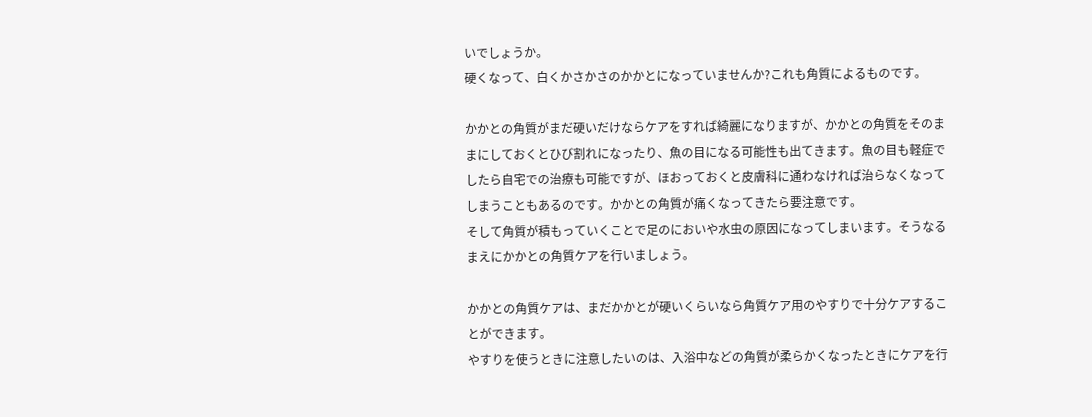いでしょうか。
硬くなって、白くかさかさのかかとになっていませんか?これも角質によるものです。

かかとの角質がまだ硬いだけならケアをすれば綺麗になりますが、かかとの角質をそのままにしておくとひび割れになったり、魚の目になる可能性も出てきます。魚の目も軽症でしたら自宅での治療も可能ですが、ほおっておくと皮膚科に通わなければ治らなくなってしまうこともあるのです。かかとの角質が痛くなってきたら要注意です。
そして角質が積もっていくことで足のにおいや水虫の原因になってしまいます。そうなるまえにかかとの角質ケアを行いましょう。

かかとの角質ケアは、まだかかとが硬いくらいなら角質ケア用のやすりで十分ケアすることができます。
やすりを使うときに注意したいのは、入浴中などの角質が柔らかくなったときにケアを行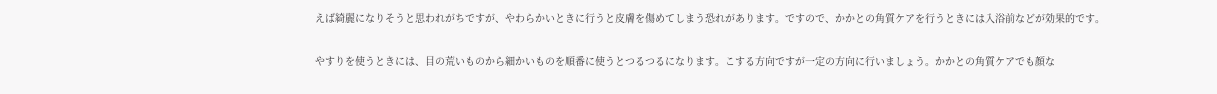えば綺麗になりそうと思われがちですが、やわらかいときに行うと皮膚を傷めてしまう恐れがあります。ですので、かかとの角質ケアを行うときには入浴前などが効果的です。

やすりを使うときには、目の荒いものから細かいものを順番に使うとつるつるになります。こする方向ですが一定の方向に行いましょう。かかとの角質ケアでも顔な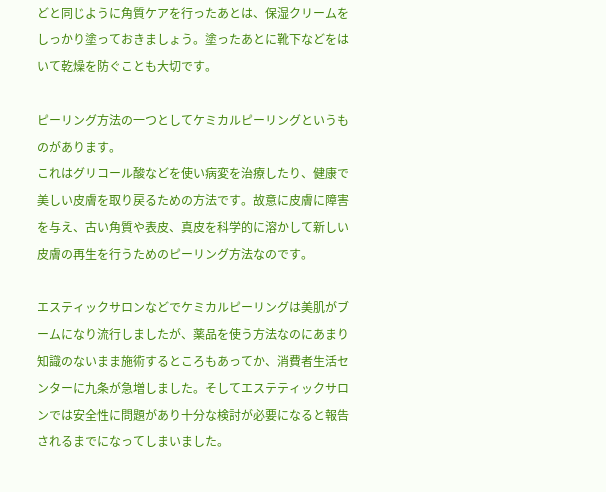どと同じように角質ケアを行ったあとは、保湿クリームをしっかり塗っておきましょう。塗ったあとに靴下などをはいて乾燥を防ぐことも大切です。

ピーリング方法の一つとしてケミカルピーリングというものがあります。
これはグリコール酸などを使い病変を治療したり、健康で美しい皮膚を取り戻るための方法です。故意に皮膚に障害を与え、古い角質や表皮、真皮を科学的に溶かして新しい皮膚の再生を行うためのピーリング方法なのです。

エスティックサロンなどでケミカルピーリングは美肌がブームになり流行しましたが、薬品を使う方法なのにあまり知識のないまま施術するところもあってか、消費者生活センターに九条が急増しました。そしてエステティックサロンでは安全性に問題があり十分な検討が必要になると報告されるまでになってしまいました。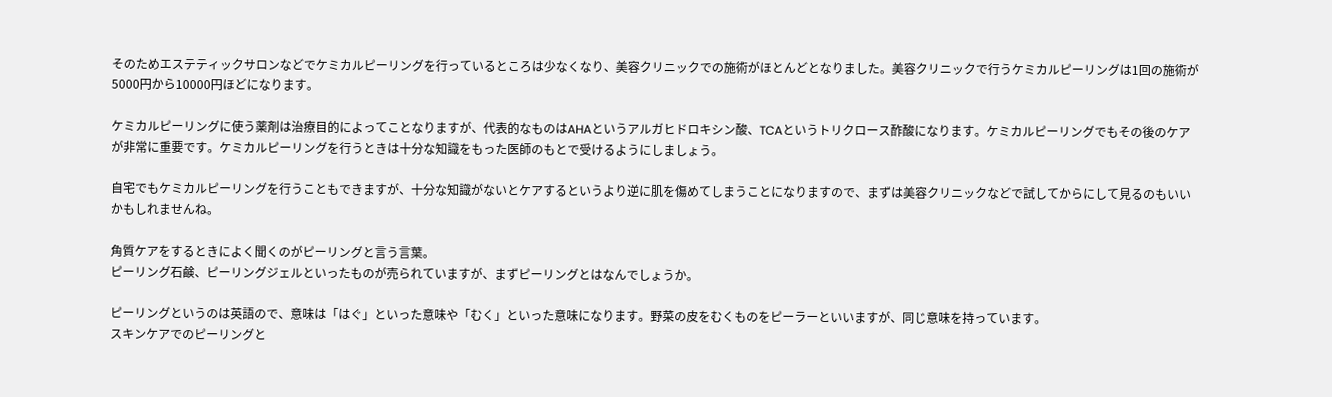そのためエステティックサロンなどでケミカルピーリングを行っているところは少なくなり、美容クリニックでの施術がほとんどとなりました。美容クリニックで行うケミカルピーリングは1回の施術が5000円から10000円ほどになります。

ケミカルピーリングに使う薬剤は治療目的によってことなりますが、代表的なものはAHAというアルガヒドロキシン酸、TCAというトリクロース酢酸になります。ケミカルピーリングでもその後のケアが非常に重要です。ケミカルピーリングを行うときは十分な知識をもった医師のもとで受けるようにしましょう。

自宅でもケミカルピーリングを行うこともできますが、十分な知識がないとケアするというより逆に肌を傷めてしまうことになりますので、まずは美容クリニックなどで試してからにして見るのもいいかもしれませんね。

角質ケアをするときによく聞くのがピーリングと言う言葉。
ピーリング石鹸、ピーリングジェルといったものが売られていますが、まずピーリングとはなんでしょうか。

ピーリングというのは英語ので、意味は「はぐ」といった意味や「むく」といった意味になります。野菜の皮をむくものをピーラーといいますが、同じ意味を持っています。
スキンケアでのピーリングと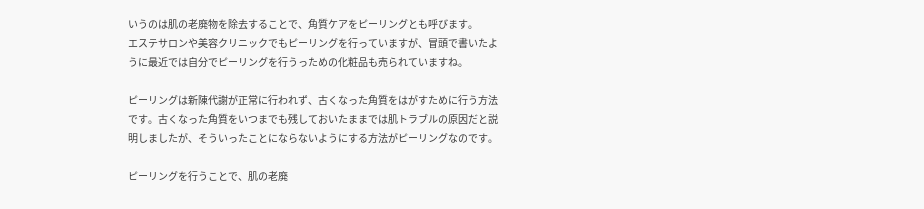いうのは肌の老廃物を除去することで、角質ケアをピーリングとも呼びます。
エステサロンや美容クリニックでもピーリングを行っていますが、冒頭で書いたように最近では自分でピーリングを行うっための化粧品も売られていますね。

ピーリングは新陳代謝が正常に行われず、古くなった角質をはがすために行う方法です。古くなった角質をいつまでも残しておいたままでは肌トラブルの原因だと説明しましたが、そういったことにならないようにする方法がピーリングなのです。

ピーリングを行うことで、肌の老廃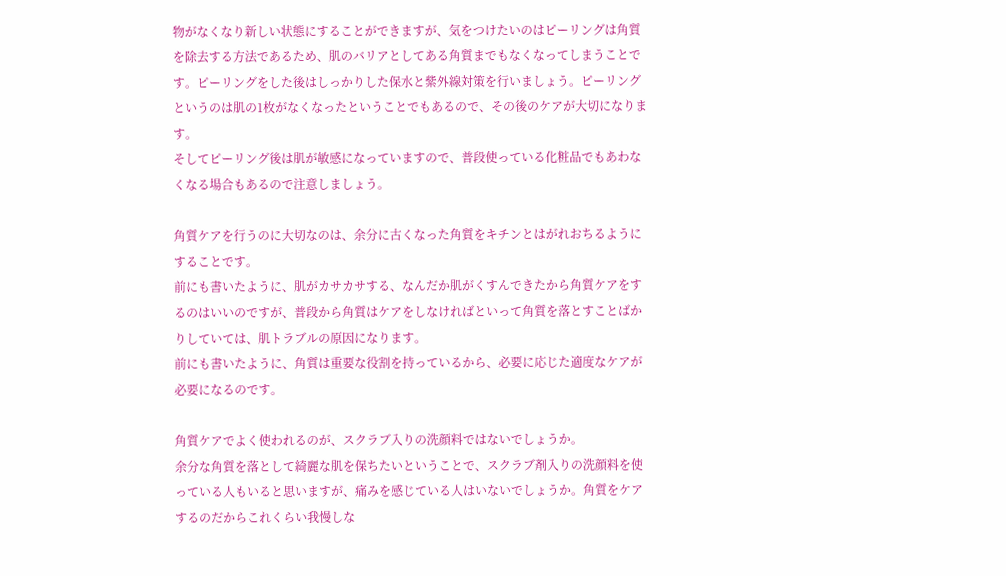物がなくなり新しい状態にすることができますが、気をつけたいのはピーリングは角質を除去する方法であるため、肌のバリアとしてある角質までもなくなってしまうことです。ピーリングをした後はしっかりした保水と紫外線対策を行いましょう。ピーリングというのは肌の1枚がなくなったということでもあるので、その後のケアが大切になります。
そしてピーリング後は肌が敏感になっていますので、普段使っている化粧品でもあわなくなる場合もあるので注意しましょう。

角質ケアを行うのに大切なのは、余分に古くなった角質をキチンとはがれおちるようにすることです。
前にも書いたように、肌がカサカサする、なんだか肌がくすんできたから角質ケアをするのはいいのですが、普段から角質はケアをしなければといって角質を落とすことばかりしていては、肌トラブルの原因になります。
前にも書いたように、角質は重要な役割を持っているから、必要に応じた適度なケアが必要になるのです。

角質ケアでよく使われるのが、スクラブ入りの洗顔料ではないでしょうか。
余分な角質を落として綺麗な肌を保ちたいということで、スクラブ剤入りの洗顔料を使っている人もいると思いますが、痛みを感じている人はいないでしょうか。角質をケアするのだからこれくらい我慢しな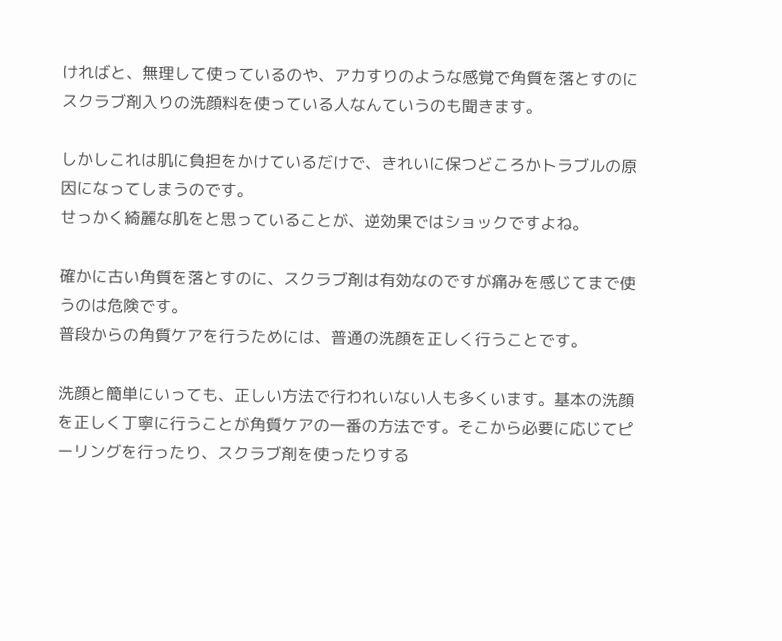ければと、無理して使っているのや、アカすりのような感覚で角質を落とすのにスクラブ剤入りの洗顔料を使っている人なんていうのも聞きます。

しかしこれは肌に負担をかけているだけで、きれいに保つどころかトラブルの原因になってしまうのです。
せっかく綺麗な肌をと思っていることが、逆効果ではショックですよね。

確かに古い角質を落とすのに、スクラブ剤は有効なのですが痛みを感じてまで使うのは危険です。
普段からの角質ケアを行うためには、普通の洗顔を正しく行うことです。

洗顔と簡単にいっても、正しい方法で行われいない人も多くいます。基本の洗顔を正しく丁寧に行うことが角質ケアの一番の方法です。そこから必要に応じてピーリングを行ったり、スクラブ剤を使ったりする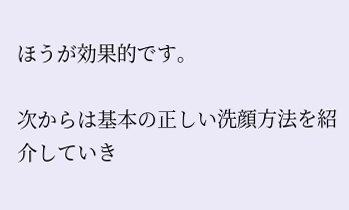ほうが効果的です。

次からは基本の正しい洗顔方法を紹介していき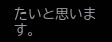たいと思います。